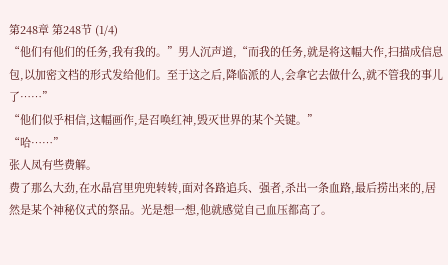第248章 第248节 (1/4)
“他们有他们的任务,我有我的。”男人沉声道,“而我的任务,就是将这幅大作,扫描成信息包,以加密文档的形式发给他们。至于这之后,降临派的人,会拿它去做什么,就不管我的事儿了……”
“他们似乎相信,这幅画作,是召唤红神,毁灭世界的某个关键。”
“哈……”
张人凤有些费解。
费了那么大劲,在水晶宫里兜兜转转,面对各路追兵、强者,杀出一条血路,最后捞出来的,居然是某个神秘仪式的祭品。光是想一想,他就感觉自己血压都高了。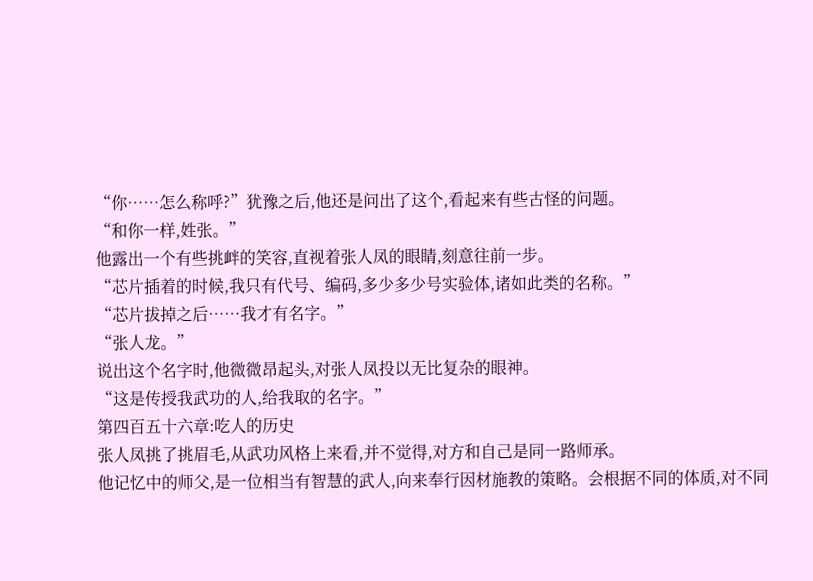“你……怎么称呼?”犹豫之后,他还是问出了这个,看起来有些古怪的问题。
“和你一样,姓张。”
他露出一个有些挑衅的笑容,直视着张人凤的眼睛,刻意往前一步。
“芯片插着的时候,我只有代号、编码,多少多少号实验体,诸如此类的名称。”
“芯片拔掉之后……我才有名字。”
“张人龙。”
说出这个名字时,他微微昂起头,对张人凤投以无比复杂的眼神。
“这是传授我武功的人,给我取的名字。”
第四百五十六章:吃人的历史
张人凤挑了挑眉毛,从武功风格上来看,并不觉得,对方和自己是同一路师承。
他记忆中的师父,是一位相当有智慧的武人,向来奉行因材施教的策略。会根据不同的体质,对不同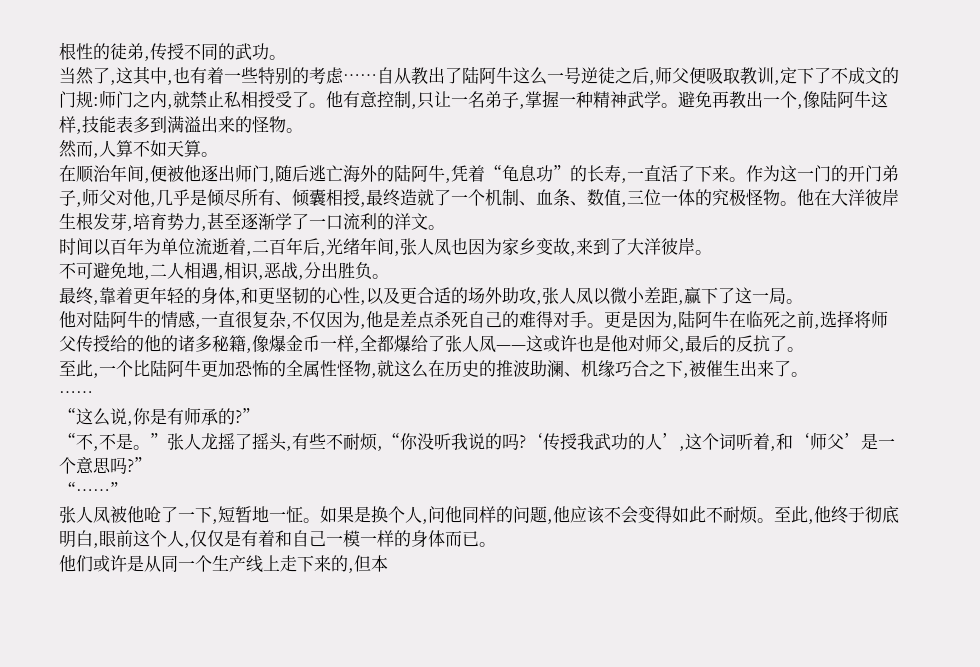根性的徒弟,传授不同的武功。
当然了,这其中,也有着一些特别的考虑……自从教出了陆阿牛这么一号逆徒之后,师父便吸取教训,定下了不成文的门规:师门之内,就禁止私相授受了。他有意控制,只让一名弟子,掌握一种精神武学。避免再教出一个,像陆阿牛这样,技能表多到满溢出来的怪物。
然而,人算不如天算。
在顺治年间,便被他逐出师门,随后逃亡海外的陆阿牛,凭着“龟息功”的长寿,一直活了下来。作为这一门的开门弟子,师父对他,几乎是倾尽所有、倾囊相授,最终造就了一个机制、血条、数值,三位一体的究极怪物。他在大洋彼岸生根发芽,培育势力,甚至逐渐学了一口流利的洋文。
时间以百年为单位流逝着,二百年后,光绪年间,张人凤也因为家乡变故,来到了大洋彼岸。
不可避免地,二人相遇,相识,恶战,分出胜负。
最终,靠着更年轻的身体,和更坚韧的心性,以及更合适的场外助攻,张人凤以微小差距,赢下了这一局。
他对陆阿牛的情感,一直很复杂,不仅因为,他是差点杀死自己的难得对手。更是因为,陆阿牛在临死之前,选择将师父传授给的他的诸多秘籍,像爆金币一样,全都爆给了张人凤——这或许也是他对师父,最后的反抗了。
至此,一个比陆阿牛更加恐怖的全属性怪物,就这么在历史的推波助澜、机缘巧合之下,被催生出来了。
……
“这么说,你是有师承的?”
“不,不是。”张人龙摇了摇头,有些不耐烦,“你没听我说的吗?‘传授我武功的人’,这个词听着,和‘师父’是一个意思吗?”
“……”
张人凤被他呛了一下,短暂地一怔。如果是换个人,问他同样的问题,他应该不会变得如此不耐烦。至此,他终于彻底明白,眼前这个人,仅仅是有着和自己一模一样的身体而已。
他们或许是从同一个生产线上走下来的,但本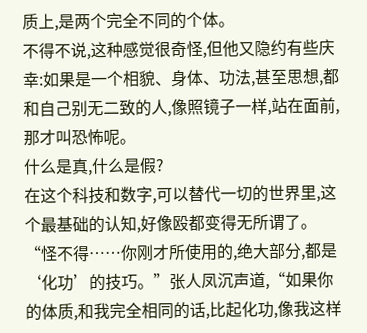质上,是两个完全不同的个体。
不得不说,这种感觉很奇怪,但他又隐约有些庆幸:如果是一个相貌、身体、功法,甚至思想,都和自己别无二致的人,像照镜子一样,站在面前,那才叫恐怖呢。
什么是真,什么是假?
在这个科技和数字,可以替代一切的世界里,这个最基础的认知,好像殴都变得无所谓了。
“怪不得……你刚才所使用的,绝大部分,都是‘化功’的技巧。”张人凤沉声道,“如果你的体质,和我完全相同的话,比起化功,像我这样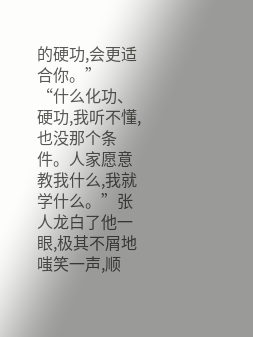的硬功,会更适合你。”
“什么化功、硬功,我听不懂,也没那个条件。人家愿意教我什么,我就学什么。”张人龙白了他一眼,极其不屑地嗤笑一声,顺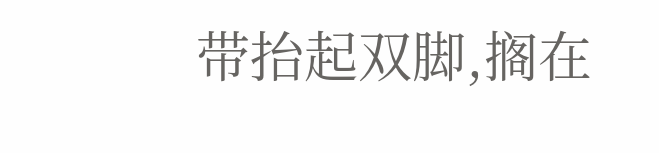带抬起双脚,搁在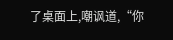了桌面上,嘲讽道,“你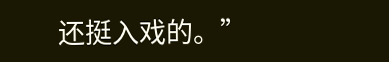还挺入戏的。”